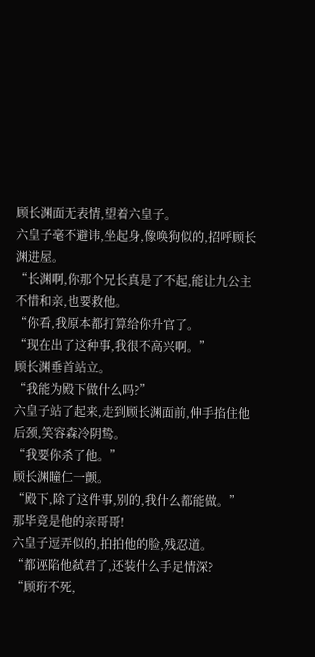顾长渊面无表情,望着六皇子。
六皇子毫不避讳,坐起身,像唤狗似的,招呼顾长渊进屋。
“长渊啊,你那个兄长真是了不起,能让九公主不惜和亲,也要救他。
“你看,我原本都打算给你升官了。
“现在出了这种事,我很不高兴啊。”
顾长渊垂首站立。
“我能为殿下做什么吗?”
六皇子站了起来,走到顾长渊面前,伸手掐住他后颈,笑容森冷阴鸷。
“我要你杀了他。”
顾长渊瞳仁一颤。
“殿下,除了这件事,别的,我什么都能做。”
那毕竟是他的亲哥哥!
六皇子逗弄似的,拍拍他的脸,残忍道。
“都诬陷他弑君了,还装什么手足情深?
“顾珩不死,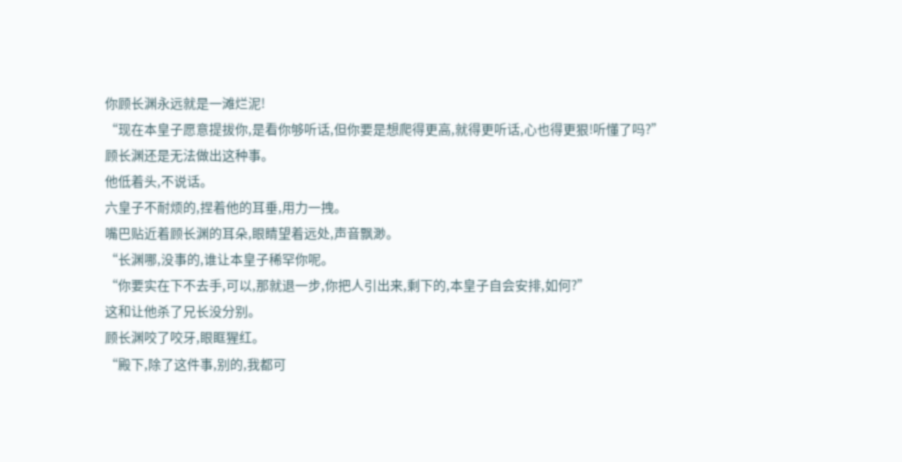你顾长渊永远就是一滩烂泥!
“现在本皇子愿意提拔你,是看你够听话,但你要是想爬得更高,就得更听话,心也得更狠!听懂了吗?”
顾长渊还是无法做出这种事。
他低着头,不说话。
六皇子不耐烦的,捏着他的耳垂,用力一拽。
嘴巴贴近着顾长渊的耳朵,眼睛望着远处,声音飘渺。
“长渊哪,没事的,谁让本皇子稀罕你呢。
“你要实在下不去手,可以,那就退一步,你把人引出来,剩下的,本皇子自会安排,如何?”
这和让他杀了兄长没分别。
顾长渊咬了咬牙,眼眶猩红。
“殿下,除了这件事,别的,我都可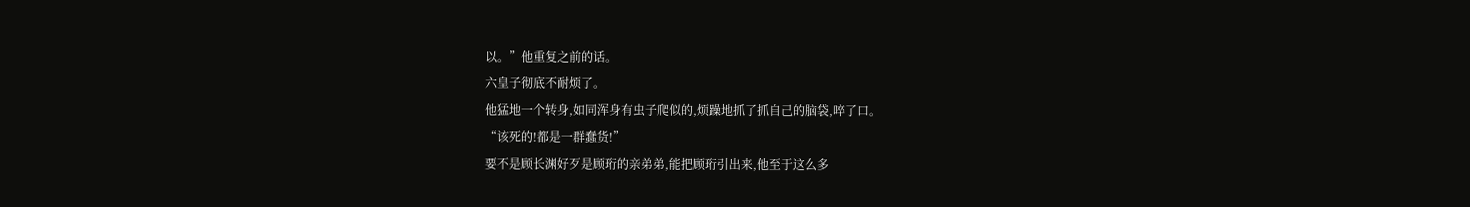以。”他重复之前的话。
六皇子彻底不耐烦了。
他猛地一个转身,如同浑身有虫子爬似的,烦躁地抓了抓自己的脑袋,啐了口。
“该死的!都是一群蠢货!”
要不是顾长渊好歹是顾珩的亲弟弟,能把顾珩引出来,他至于这么多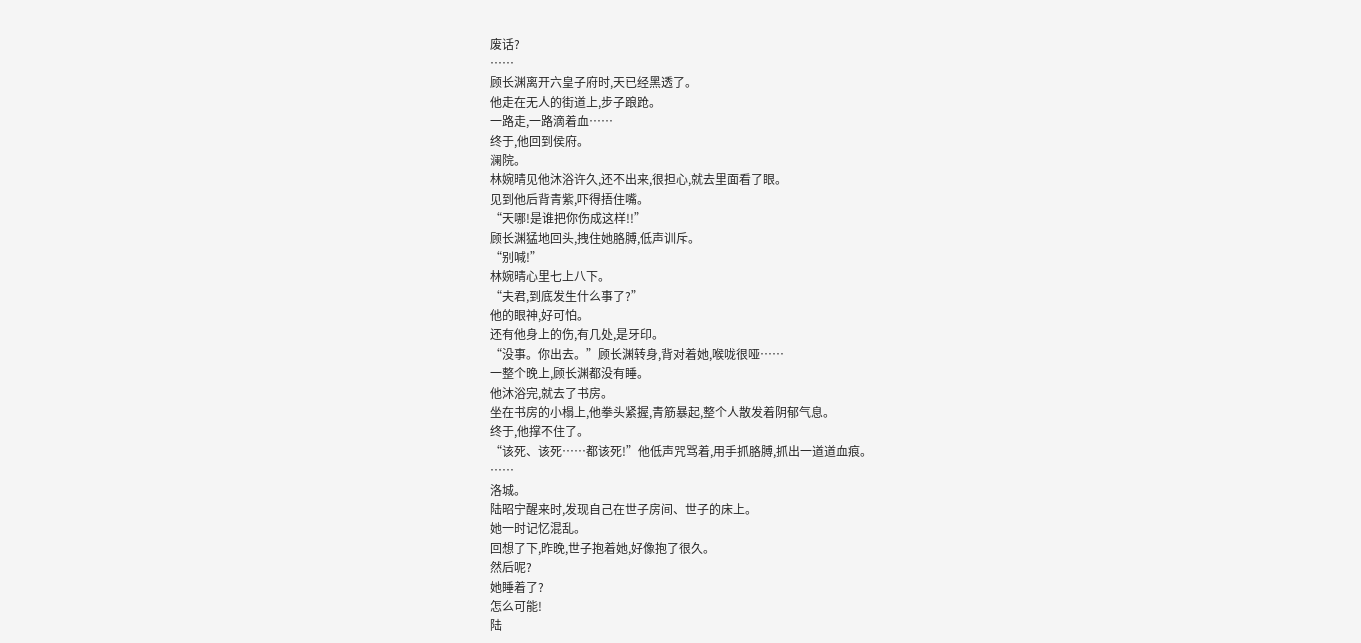废话?
……
顾长渊离开六皇子府时,天已经黑透了。
他走在无人的街道上,步子踉跄。
一路走,一路滴着血……
终于,他回到侯府。
澜院。
林婉晴见他沐浴许久,还不出来,很担心,就去里面看了眼。
见到他后背青紫,吓得捂住嘴。
“天哪!是谁把你伤成这样!!”
顾长渊猛地回头,拽住她胳膊,低声训斥。
“别喊!”
林婉晴心里七上八下。
“夫君,到底发生什么事了?”
他的眼神,好可怕。
还有他身上的伤,有几处,是牙印。
“没事。你出去。”顾长渊转身,背对着她,喉咙很哑……
一整个晚上,顾长渊都没有睡。
他沐浴完,就去了书房。
坐在书房的小榻上,他拳头紧握,青筋暴起,整个人散发着阴郁气息。
终于,他撑不住了。
“该死、该死……都该死!”他低声咒骂着,用手抓胳膊,抓出一道道血痕。
……
洛城。
陆昭宁醒来时,发现自己在世子房间、世子的床上。
她一时记忆混乱。
回想了下,昨晚,世子抱着她,好像抱了很久。
然后呢?
她睡着了?
怎么可能!
陆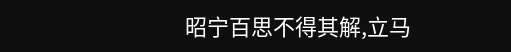昭宁百思不得其解,立马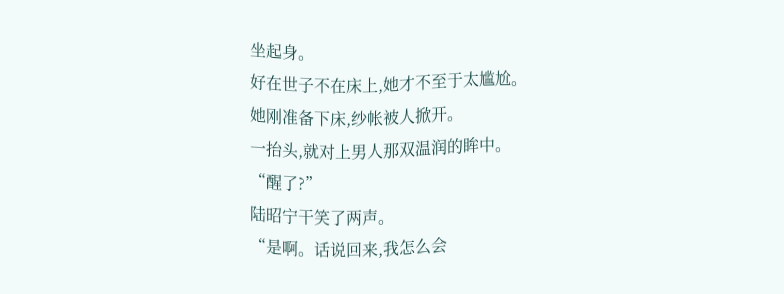坐起身。
好在世子不在床上,她才不至于太尴尬。
她刚准备下床,纱帐被人掀开。
一抬头,就对上男人那双温润的眸中。
“醒了?”
陆昭宁干笑了两声。
“是啊。话说回来,我怎么会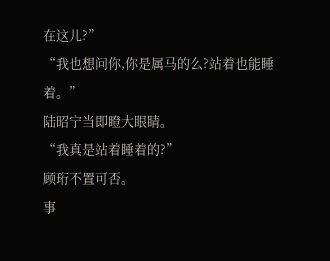在这儿?”
“我也想问你,你是属马的么?站着也能睡着。”
陆昭宁当即瞪大眼睛。
“我真是站着睡着的?”
顾珩不置可否。
事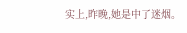实上,昨晚,她是中了迷烟。